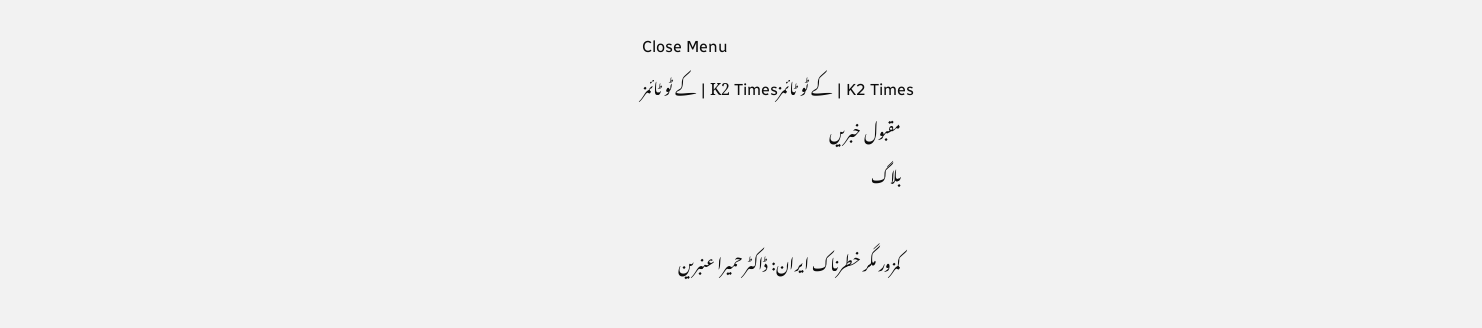Close Menu
K2 Times | کے ٹو ٹائمزK2 Times | کے ٹو ٹائمز
    مقبول خبریں
    بلاگ

    کمزور مگر خطرناک ایران: ڈاکٹر حمیرا عنبرین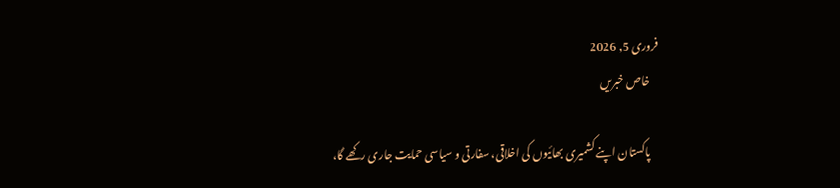فروری 5, 2026
    خاص خبریں

    پاکستان اپنے کشمیری بھائیوں کی اخلاقی، سفارتی و سیاسی حمایت جاری رکھے گا،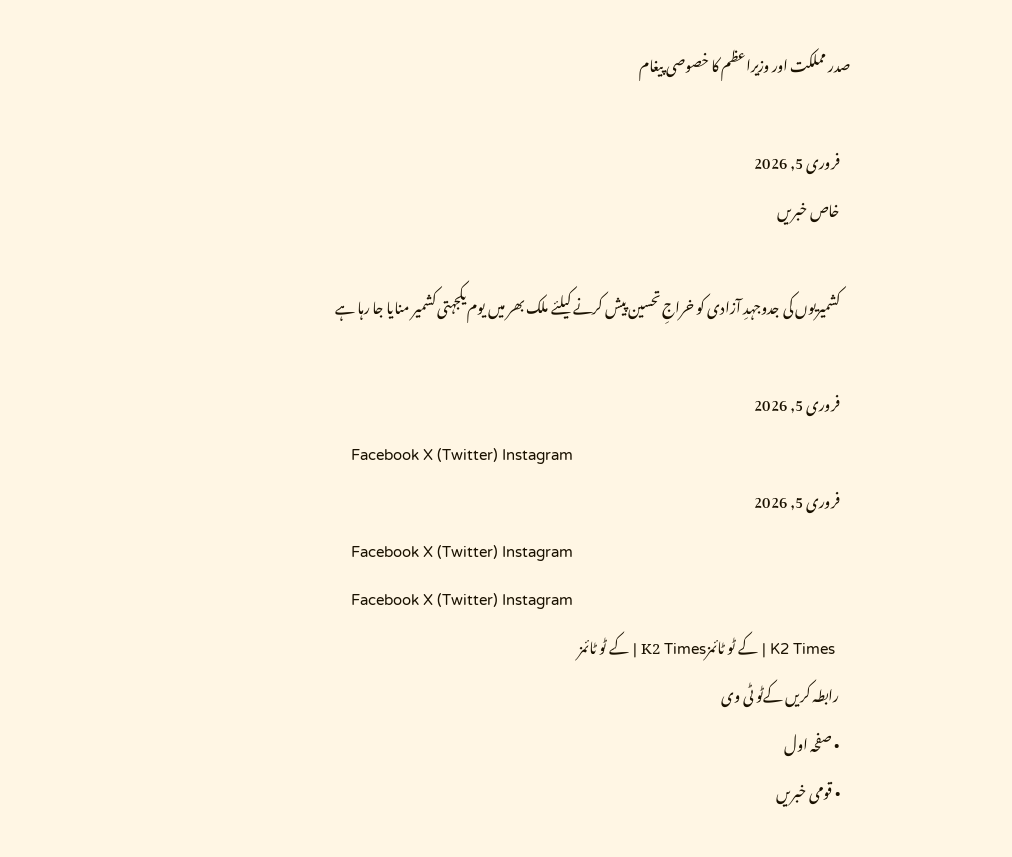صدر مملکت اور وزیراعظم کا خصوصی پیغام

    فروری 5, 2026
    خاص خبریں

    کشمیریوں کی جدوجہدِ آزادی کو خراجِ تحسین پیش کرنے کیلئے ملک بھر میں یوم یکجہتی کشمیر منایا جا رہا ہے

    فروری 5, 2026
    Facebook X (Twitter) Instagram
    فروری 5, 2026
    Facebook X (Twitter) Instagram
    Facebook X (Twitter) Instagram
    K2 Times | کے ٹو ٹائمزK2 Times | کے ٹو ٹائمز
    رابطہ کریں کےٹو ٹی وی
    • صفحہ اول
    • قومی خبریں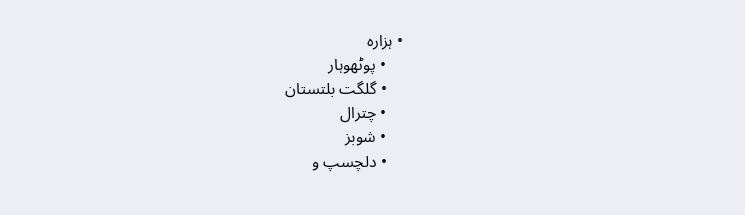• ہزارہ
    • پوٹھوہار
    • گلگت بلتستان
    • چترال
    • شوبز
    • دلچسپ و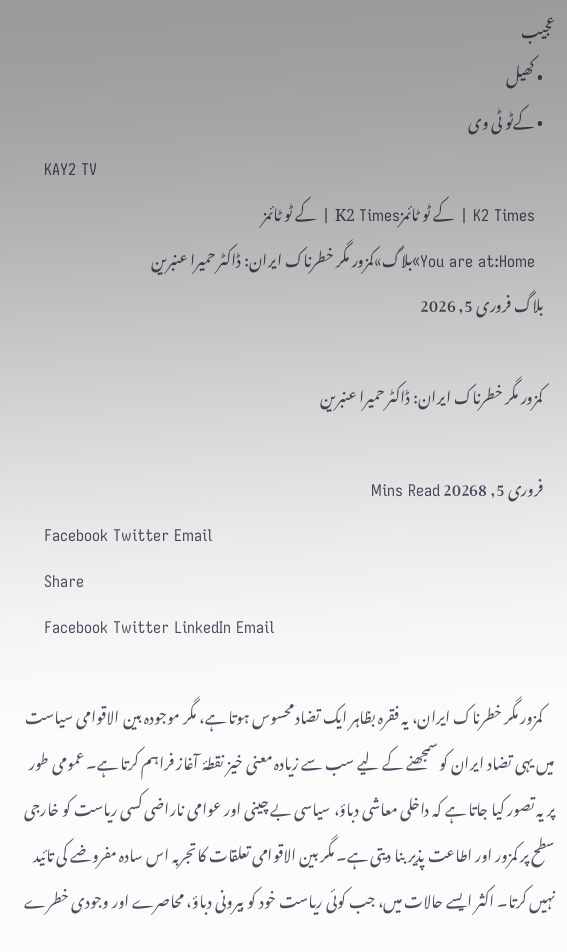عجیب
    • کھیل
    • کےٹو ٹی وی
    KAY2 TV
    K2 Times | کے ٹو ٹائمزK2 Times | کے ٹو ٹائمز
    You are at:Home»بلاگ»کمزور مگر خطرناک ایران: ڈاکٹر حمیرا عنبرین
    بلاگ فروری 5, 2026

    کمزور مگر خطرناک ایران: ڈاکٹر حمیرا عنبرین

    فروری 5, 20268 Mins Read
    Facebook Twitter Email
    Share
    Facebook Twitter LinkedIn Email

    کمزور مگر خطرناک ایران، یہ فقرہ بظاہر ایک تضاد محسوس ہوتا ہے، مگر موجودہ بین الاقوامی سیاست میں یہی تضاد ایران کو سمجھنے کے لیے سب سے زیادہ معنی خیز نقطۂ آغاز فراہم کرتا ہے۔ عمومی طور پر یہ تصور کیا جاتا ہے کہ داخلی معاشی دباؤ، سیاسی بے چینی اور عوامی ناراضی کسی ریاست کو خارجی سطح پر کمزور اور اطاعت پذیر بنا دیتی ہے۔ مگر بین الاقوامی تعلقات کا تجربہ اس سادہ مفروضے کی تائید نہیں کرتا۔ اکثر ایسے حالات میں، جب کوئی ریاست خود کو بیرونی دباؤ، محاصرے اور وجودی خطرے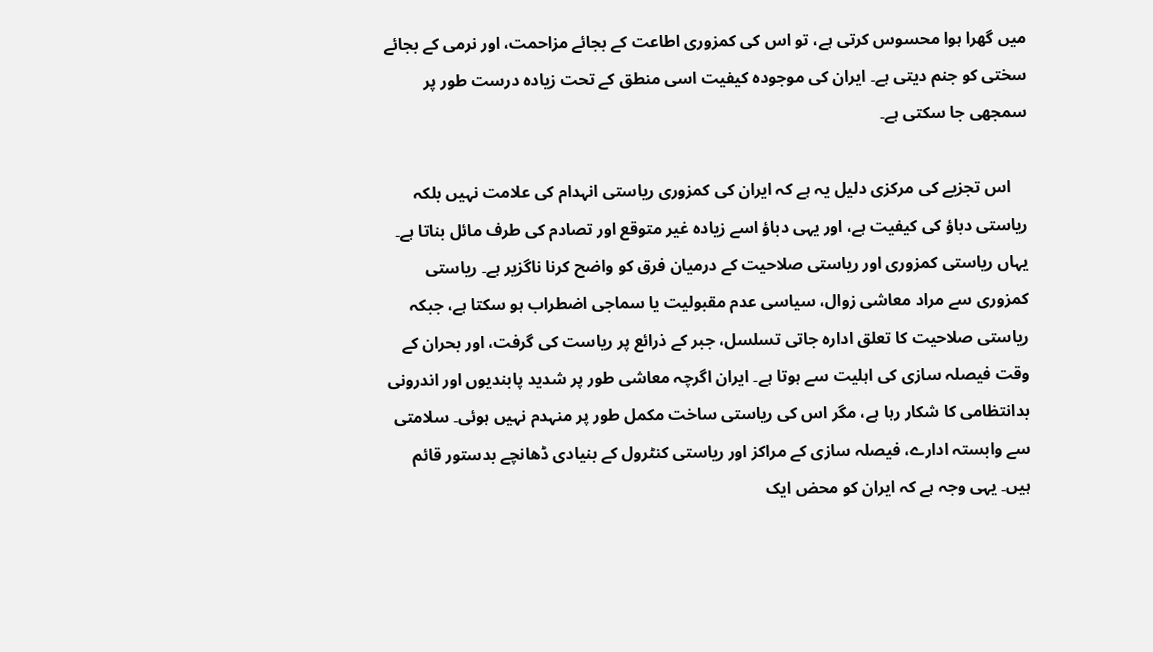میں گھرا ہوا محسوس کرتی ہے، تو اس کی کمزوری اطاعت کے بجائے مزاحمت، اور نرمی کے بجائے سختی کو جنم دیتی ہے۔ ایران کی موجودہ کیفیت اسی منطق کے تحت زیادہ درست طور پر سمجھی جا سکتی ہے۔

    اس تجزیے کی مرکزی دلیل یہ ہے کہ ایران کی کمزوری ریاستی انہدام کی علامت نہیں بلکہ ریاستی دباؤ کی کیفیت ہے، اور یہی دباؤ اسے زیادہ غیر متوقع اور تصادم کی طرف مائل بناتا ہے۔ یہاں ریاستی کمزوری اور ریاستی صلاحیت کے درمیان فرق کو واضح کرنا ناگزیر ہے۔ ریاستی کمزوری سے مراد معاشی زوال، سیاسی عدم مقبولیت یا سماجی اضطراب ہو سکتا ہے، جبکہ ریاستی صلاحیت کا تعلق ادارہ جاتی تسلسل، جبر کے ذرائع پر ریاست کی گرفت، اور بحران کے وقت فیصلہ سازی کی اہلیت سے ہوتا ہے۔ ایران اگرچہ معاشی طور پر شدید پابندیوں اور اندرونی بدانتظامی کا شکار رہا ہے، مگر اس کی ریاستی ساخت مکمل طور پر منہدم نہیں ہوئی۔ سلامتی سے وابستہ ادارے، فیصلہ سازی کے مراکز اور ریاستی کنٹرول کے بنیادی ڈھانچے بدستور قائم ہیں۔ یہی وجہ ہے کہ ایران کو محض ایک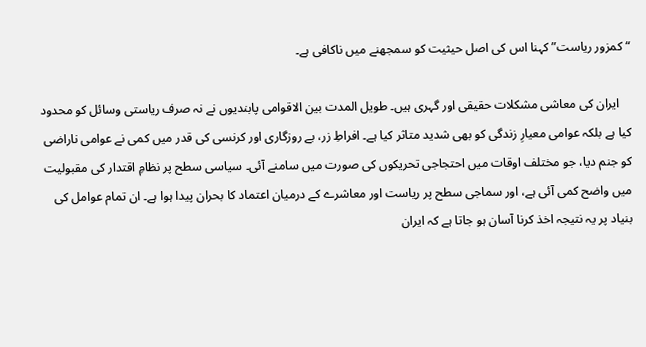“کمزور ریاست” کہنا اس کی اصل حیثیت کو سمجھنے میں ناکافی ہے۔

    ایران کی معاشی مشکلات حقیقی اور گہری ہیں۔ طویل المدت بین الاقوامی پابندیوں نے نہ صرف ریاستی وسائل کو محدود کیا ہے بلکہ عوامی معیارِ زندگی کو بھی شدید متاثر کیا ہے۔ افراطِ زر، بے روزگاری اور کرنسی کی قدر میں کمی نے عوامی ناراضی کو جنم دیا، جو مختلف اوقات میں احتجاجی تحریکوں کی صورت میں سامنے آئی۔ سیاسی سطح پر نظامِ اقتدار کی مقبولیت میں واضح کمی آئی ہے، اور سماجی سطح پر ریاست اور معاشرے کے درمیان اعتماد کا بحران پیدا ہوا ہے۔ ان تمام عوامل کی بنیاد پر یہ نتیجہ اخذ کرنا آسان ہو جاتا ہے کہ ایران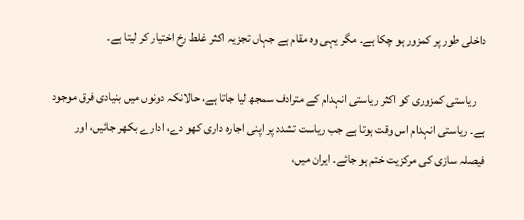داخلی طور پر کمزور ہو چکا ہے۔ مگر یہی وہ مقام ہے جہاں تجزیہ اکثر غلط رخ اختیار کر لیتا ہے۔

    ریاستی کمزوری کو اکثر ریاستی انہدام کے مترادف سمجھ لیا جاتا ہے، حالانکہ دونوں میں بنیادی فرق موجود ہے۔ ریاستی انہدام اس وقت ہوتا ہے جب ریاست تشدد پر اپنی اجارہ داری کھو دے، ادارے بکھر جائیں، اور فیصلہ سازی کی مرکزیت ختم ہو جائے۔ ایران میں،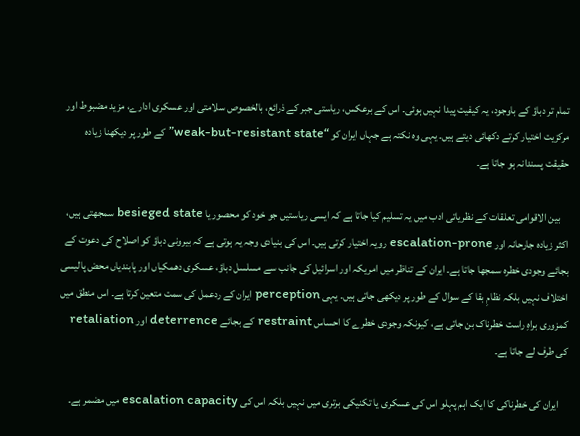تمام تر دباؤ کے باوجود، یہ کیفیت پیدا نہیں ہوئی۔ اس کے برعکس، ریاستی جبر کے ذرائع، بالخصوص سلامتی اور عسکری ادارے، مزید مضبوط اور مرکزیت اختیار کرتے دکھائی دیتے ہیں۔ یہی وہ نکتہ ہے جہاں ایران کو “weak-but-resistant state” کے طور پر دیکھنا زیادہ حقیقت پسندانہ ہو جاتا ہے۔

    بین الاقوامی تعلقات کے نظریاتی ادب میں یہ تسلیم کیا جاتا ہے کہ ایسی ریاستیں جو خود کو محصور یا besieged state سمجھتی ہیں، اکثر زیادہ جارحانہ اور escalation-prone رویہ اختیار کرتی ہیں۔ اس کی بنیادی وجہ یہ ہوتی ہے کہ بیرونی دباؤ کو اصلاح کی دعوت کے بجائے وجودی خطرہ سمجھا جاتا ہے۔ ایران کے تناظر میں امریکہ اور اسرائیل کی جانب سے مسلسل دباؤ، عسکری دھمکیاں اور پابندیاں محض پالیسی اختلاف نہیں بلکہ نظامِ بقا کے سوال کے طور پر دیکھی جاتی ہیں۔ یہی perception ایران کے ردعمل کی سمت متعین کرتا ہے۔ اس منطق میں کمزوری براہِ راست خطرناک بن جاتی ہے، کیونکہ وجودی خطرے کا احساس restraint کے بجائے deterrence اور retaliation کی طرف لے جاتا ہے۔

    ایران کی خطرناکی کا ایک اہم پہلو اس کی عسکری یا تکنیکی برتری میں نہیں بلکہ اس کی escalation capacity میں مضمر ہے۔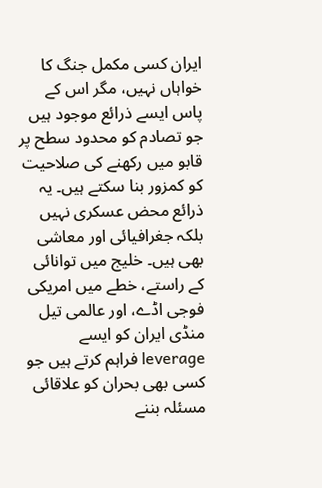ایران کسی مکمل جنگ کا خواہاں نہیں، مگر اس کے پاس ایسے ذرائع موجود ہیں جو تصادم کو محدود سطح پر قابو میں رکھنے کی صلاحیت کو کمزور بنا سکتے ہیں۔ یہ ذرائع محض عسکری نہیں بلکہ جغرافیائی اور معاشی بھی ہیں۔ خلیج میں توانائی کے راستے، خطے میں امریکی فوجی اڈے، اور عالمی تیل منڈی ایران کو ایسے leverage فراہم کرتے ہیں جو کسی بھی بحران کو علاقائی مسئلہ بننے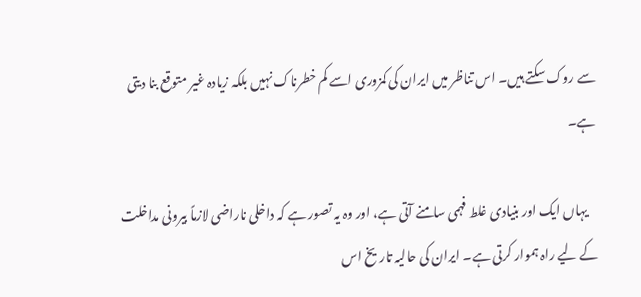سے روک سکتے ہیں۔ اس تناظر میں ایران کی کمزوری اسے کم خطرناک نہیں بلکہ زیادہ غیر متوقع بنا دیتی ہے۔

    یہاں ایک اور بنیادی غلط فہمی سامنے آتی ہے، اور وہ یہ تصور ہے کہ داخلی ناراضی لازماً بیرونی مداخلت کے لیے راہ ہموار کرتی ہے۔ ایران کی حالیہ تاریخ اس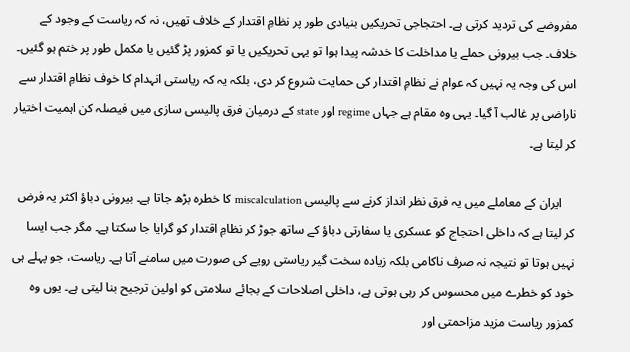مفروضے کی تردید کرتی ہے۔ احتجاجی تحریکیں بنیادی طور پر نظامِ اقتدار کے خلاف تھیں، نہ کہ ریاست کے وجود کے خلاف۔ جب بیرونی حملے یا مداخلت کا خدشہ پیدا ہوا تو یہی تحریکیں یا تو کمزور پڑ گئیں یا مکمل طور پر ختم ہو گئیں۔ اس کی وجہ یہ نہیں کہ عوام نے نظامِ اقتدار کی حمایت شروع کر دی، بلکہ یہ کہ ریاستی انہدام کا خوف نظامِ اقتدار سے ناراضی پر غالب آ گیا۔ یہی وہ مقام ہے جہاں regime اور state کے درمیان فرق پالیسی سازی میں فیصلہ کن اہمیت اختیار کر لیتا ہے۔

    ایران کے معاملے میں یہ فرق نظر انداز کرنے سے پالیسی miscalculation کا خطرہ بڑھ جاتا ہے۔ بیرونی دباؤ اکثر یہ فرض کر لیتا ہے کہ داخلی احتجاج کو عسکری یا سفارتی دباؤ کے ساتھ جوڑ کر نظامِ اقتدار کو گرایا جا سکتا ہے۔ مگر جب ایسا نہیں ہوتا تو نتیجہ نہ صرف ناکامی بلکہ زیادہ سخت گیر ریاستی رویے کی صورت میں سامنے آتا ہے۔ ریاست، جو پہلے ہی خود کو خطرے میں محسوس کر رہی ہوتی ہے، داخلی اصلاحات کے بجائے سلامتی کو اولین ترجیح بنا لیتی ہے۔ یوں وہ کمزور ریاست مزید مزاحمتی اور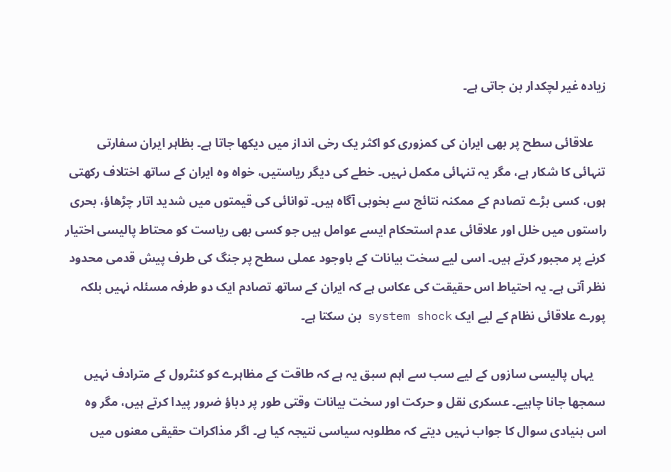زیادہ غیر لچکدار بن جاتی ہے۔

    علاقائی سطح پر بھی ایران کی کمزوری کو اکثر یک رخی انداز میں دیکھا جاتا ہے۔ بظاہر ایران سفارتی تنہائی کا شکار ہے، مگر یہ تنہائی مکمل نہیں۔ خطے کی دیگر ریاستیں، خواہ وہ ایران کے ساتھ اختلاف رکھتی ہوں، کسی بڑے تصادم کے ممکنہ نتائج سے بخوبی آگاہ ہیں۔ توانائی کی قیمتوں میں شدید اتار چڑھاؤ، بحری راستوں میں خلل اور علاقائی عدم استحکام ایسے عوامل ہیں جو کسی بھی ریاست کو محتاط پالیسی اختیار کرنے پر مجبور کرتے ہیں۔ اسی لیے سخت بیانات کے باوجود عملی سطح پر جنگ کی طرف پیش قدمی محدود نظر آتی ہے۔ یہ احتیاط اس حقیقت کی عکاس ہے کہ ایران کے ساتھ تصادم ایک دو طرفہ مسئلہ نہیں بلکہ پورے علاقائی نظام کے لیے ایک system shock بن سکتا ہے۔

    یہاں پالیسی سازوں کے لیے سب سے اہم سبق یہ ہے کہ طاقت کے مظاہرے کو کنٹرول کے مترادف نہیں سمجھا جانا چاہیے۔ عسکری نقل و حرکت اور سخت بیانات وقتی طور پر دباؤ ضرور پیدا کرتے ہیں، مگر وہ اس بنیادی سوال کا جواب نہیں دیتے کہ مطلوبہ سیاسی نتیجہ کیا ہے۔ اگر مذاکرات حقیقی معنوں میں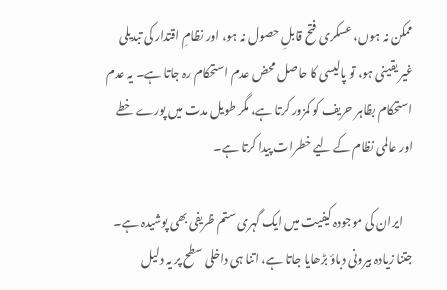ممکن نہ ہوں، عسکری فتح قابلِ حصول نہ ہو، اور نظامِ اقتدار کی تبدیلی غیر یقینی ہو، تو پالیسی کا حاصل محض عدم استحکام رہ جاتا ہے۔ یہ عدم استحکام بظاہر حریف کو کمزور کرتا ہے، مگر طویل مدت میں پورے خطے اور عالمی نظام کے لیے خطرات پیدا کرتا ہے۔

    ایران کی موجودہ کیفیت میں ایک گہری ستم ظریفی بھی پوشیدہ ہے۔ جتنا زیادہ بیرونی دباؤ بڑھایا جاتا ہے، اتنا ہی داخلی سطح پر یہ دلیل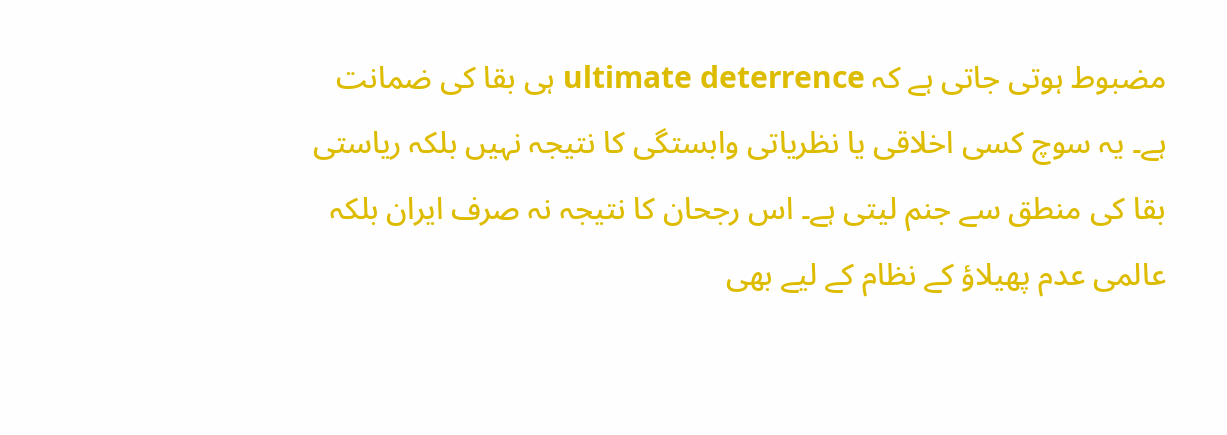مضبوط ہوتی جاتی ہے کہ ultimate deterrence ہی بقا کی ضمانت ہے۔ یہ سوچ کسی اخلاقی یا نظریاتی وابستگی کا نتیجہ نہیں بلکہ ریاستی بقا کی منطق سے جنم لیتی ہے۔ اس رجحان کا نتیجہ نہ صرف ایران بلکہ عالمی عدم پھیلاؤ کے نظام کے لیے بھی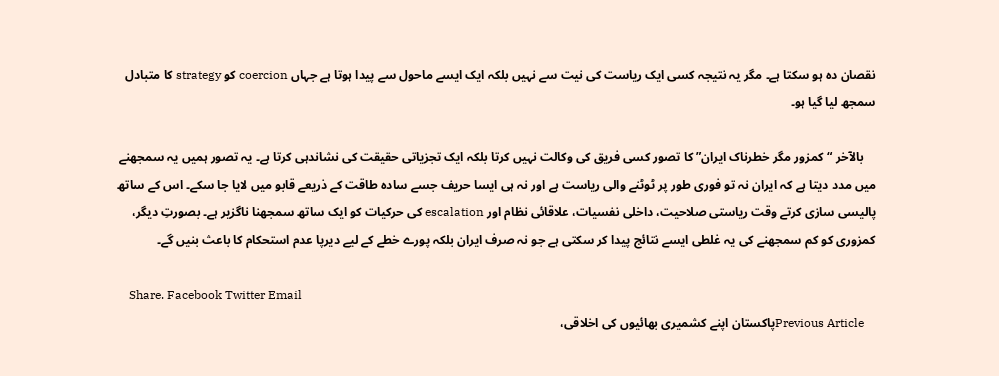نقصان دہ ہو سکتا ہے۔ مگر یہ نتیجہ کسی ایک ریاست کی نیت سے نہیں بلکہ ایک ایسے ماحول سے پیدا ہوتا ہے جہاں coercion کو strategy کا متبادل سمجھ لیا گیا ہو۔

    بالآخر “کمزور مگر خطرناک ایران” کا تصور کسی فریق کی وکالت نہیں کرتا بلکہ ایک تجزیاتی حقیقت کی نشاندہی کرتا ہے۔ یہ تصور ہمیں یہ سمجھنے میں مدد دیتا ہے کہ ایران نہ تو فوری طور پر ٹوٹنے والی ریاست ہے اور نہ ہی ایسا حریف جسے سادہ طاقت کے ذریعے قابو میں لایا جا سکے۔ اس کے ساتھ پالیسی سازی کرتے وقت ریاستی صلاحیت، داخلی نفسیات، علاقائی نظام اور escalation کی حرکیات کو ایک ساتھ سمجھنا ناگزیر ہے۔ بصورتِ دیگر، کمزوری کو کم سمجھنے کی یہ غلطی ایسے نتائج پیدا کر سکتی ہے جو نہ صرف ایران بلکہ پورے خطے کے لیے دیرپا عدم استحکام کا باعث بنیں گے۔

    Share. Facebook Twitter Email
    Previous Articleپاکستان اپنے کشمیری بھائیوں کی اخلاقی،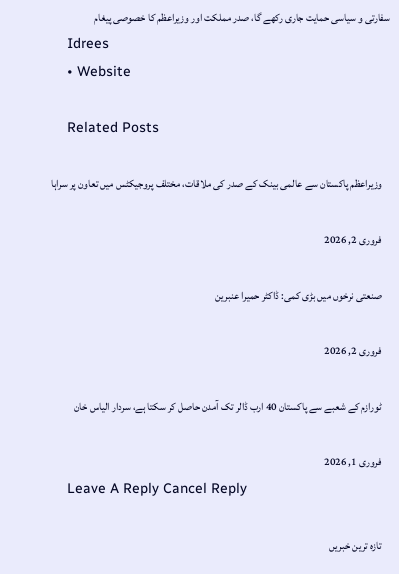سفارتی و سیاسی حمایت جاری رکھے گا، صدر مملکت اور وزیراعظم کا خصوصی پیغام
    Idrees
    • Website

    Related Posts

    وزیراعظم پاکستان سے عالمی بینک کے صدر کی ملاقات، مختلف پروجیکٹس میں تعاون پر سراہا

    فروری 2, 2026

    صنعتی نرخوں میں بڑی کمی: ڈاکٹر حمیرا عنبرین

    فروری 2, 2026

    ٹورازم کے شعبے سے پاکستان 40 ارب ڈالر تک آمدن حاصل کر سکتا ہے، سردار الیاس خان

    فروری 1, 2026
    Leave A Reply Cancel Reply

    تازہ ترین خبریں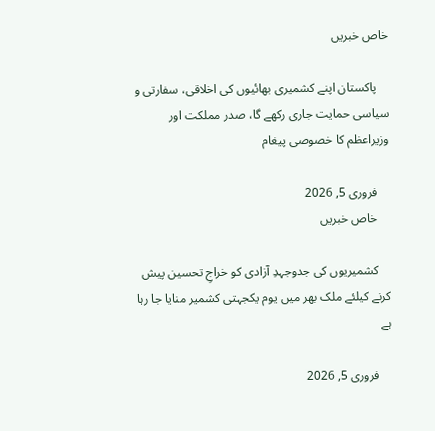خاص خبریں

    پاکستان اپنے کشمیری بھائیوں کی اخلاقی، سفارتی و سیاسی حمایت جاری رکھے گا، صدر مملکت اور وزیراعظم کا خصوصی پیغام

    فروری 5, 2026
    خاص خبریں

    کشمیریوں کی جدوجہدِ آزادی کو خراجِ تحسین پیش کرنے کیلئے ملک بھر میں یوم یکجہتی کشمیر منایا جا رہا ہے

    فروری 5, 2026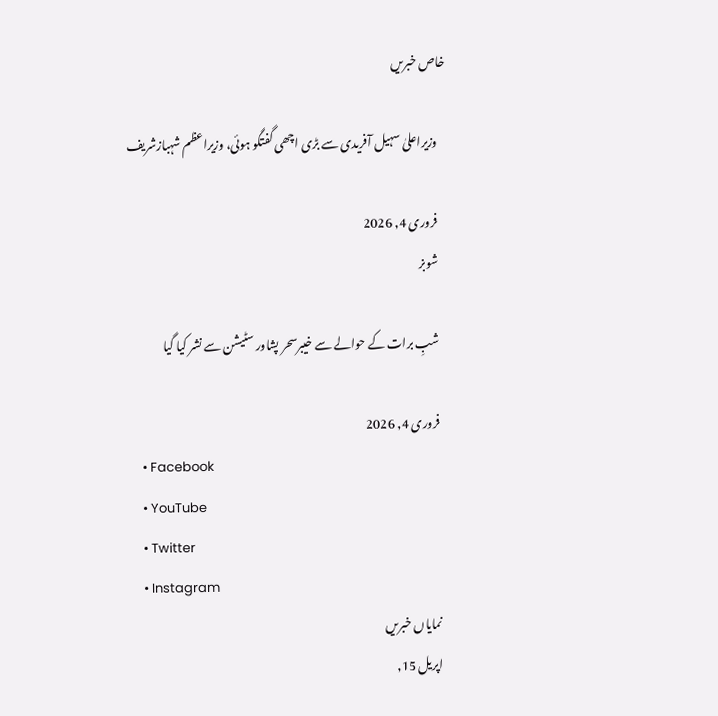خاص خبریں

    وزیراعلیٰ سہیل آفریدی سے بڑی اچھی گفتگو ہوئی، وزیراعظم شہبازشریف

    فروری 4, 2026
    شوبز

    شبِ برات کے حوالے سے خیبرسحر پشاور سٹیشن سے نشر کیا گیا

    فروری 4, 2026
    • Facebook
    • YouTube
    • Twitter
    • Instagram
    نمایاں خبریں
    اپریل 15,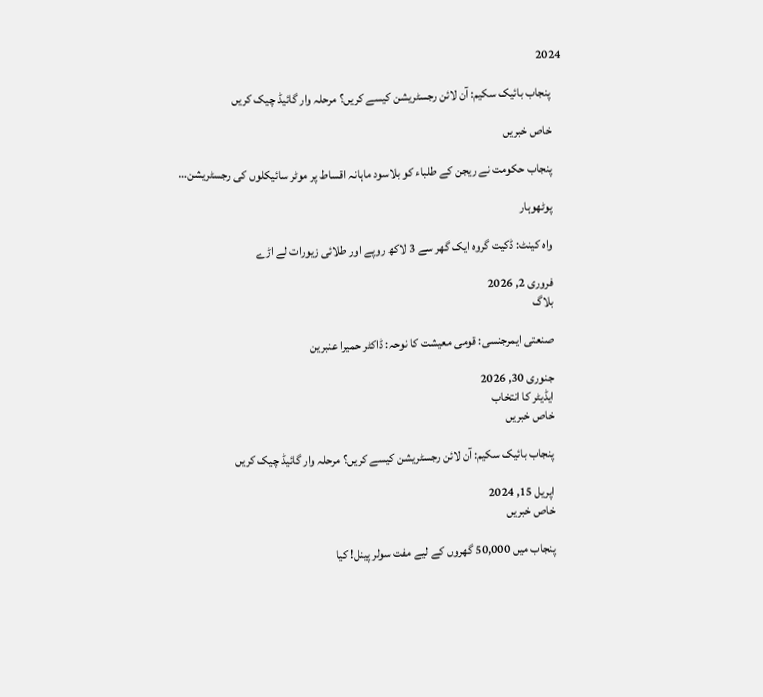2024

    پنجاب بائیک سکیم: آن لائن رجسٹریشن کیسے کریں؟ مرحلہ وار گائیڈ چیک کریں

    خاص خبریں

    پنجاب حکومت نے ریجن کے طلباء کو بلاسود ماہانہ اقساط پر موٹر سائیکلوں کی رجسٹریشن…

    پوٹھوہار

    واہ کینٹ: ڈکیت گروہ ایک گھر سے 3 لاکھ روپے اور طلائی زیورات لے اڑے

    فروری 2, 2026
    بلاگ

    صنعتی ایمرجنسی: قومی معیشت کا نوحہ: ڈاکٹر حمیرا عنبرین

    جنوری 30, 2026
    ایڈیٹر کا انتخاب
    خاص خبریں

    پنجاب بائیک سکیم: آن لائن رجسٹریشن کیسے کریں؟ مرحلہ وار گائیڈ چیک کریں

    اپریل 15, 2024
    خاص خبریں

    پنجاب میں 50,000 گھروں کے لیے مفت سولر پینل! کیا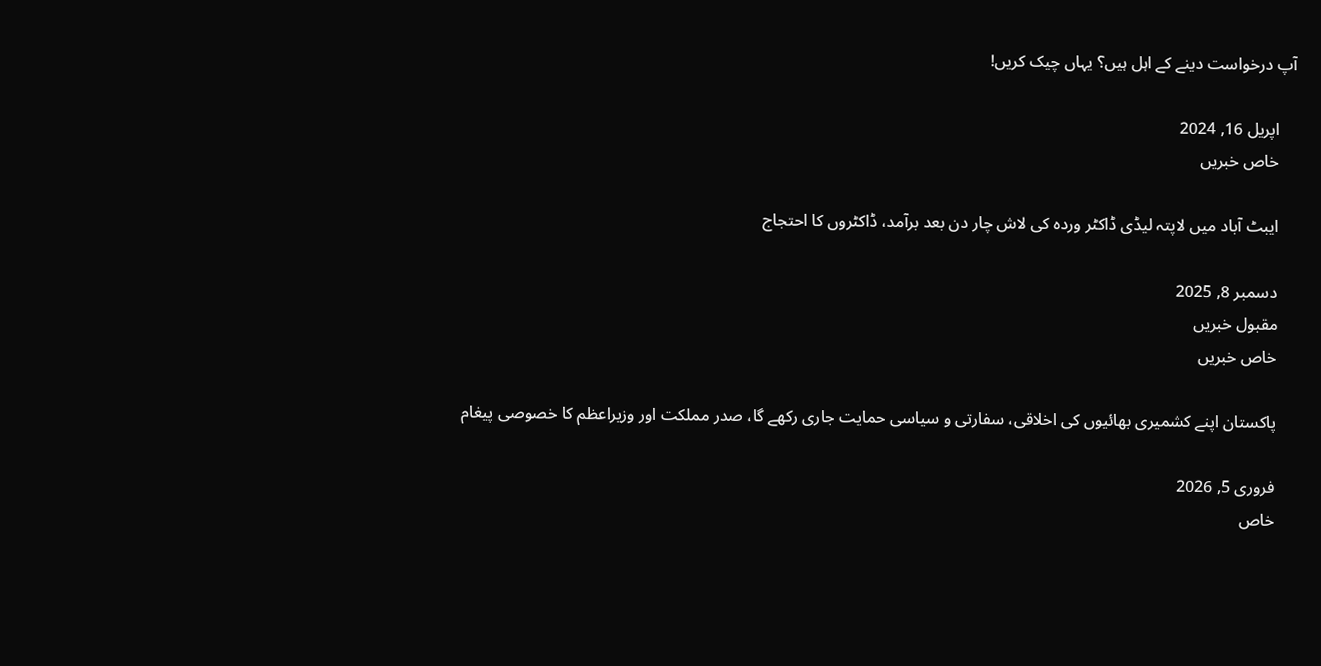آپ درخواست دینے کے اہل ہیں؟ یہاں چیک کریں!

    اپریل 16, 2024
    خاص خبریں

    ایبٹ آباد میں لاپتہ لیڈی ڈاکٹر وردہ کی لاش چار دن بعد برآمد، ڈاکٹروں کا احتجاج

    دسمبر 8, 2025
    مقبول خبریں
    خاص خبریں

    پاکستان اپنے کشمیری بھائیوں کی اخلاقی، سفارتی و سیاسی حمایت جاری رکھے گا، صدر مملکت اور وزیراعظم کا خصوصی پیغام

    فروری 5, 2026
    خاص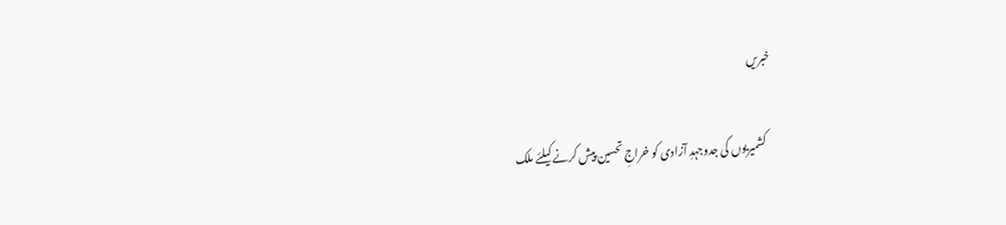خبریں

    کشمیریوں کی جدوجہدِ آزادی کو خراجِ تحسین پیش کرنے کیلئے ملک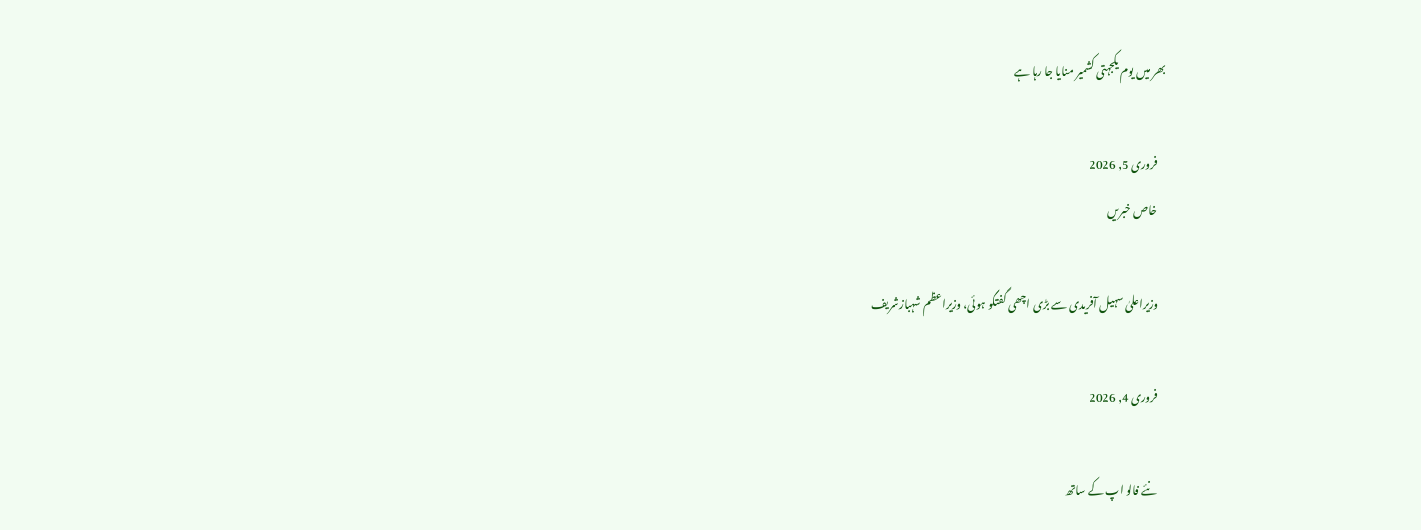بھر میں یوم یکجہتی کشمیر منایا جا رہا ہے

    فروری 5, 2026
    خاص خبریں

    وزیراعلیٰ سہیل آفریدی سے بڑی اچھی گفتگو ہوئی، وزیراعظم شہبازشریف

    فروری 4, 2026

    نئے فالو اپ کے ساتھ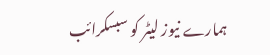ہمارے نیوز لیٹر کو سبسکرائب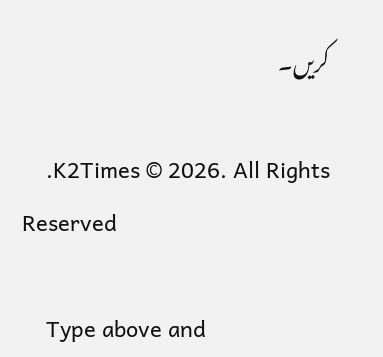کریں۔

    .K2Times © 2026. All Rights Reserved

    Type above and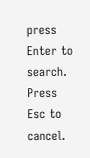press Enter to search. Press Esc to cancel.